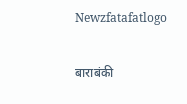Newzfatafatlogo

बाराबंकी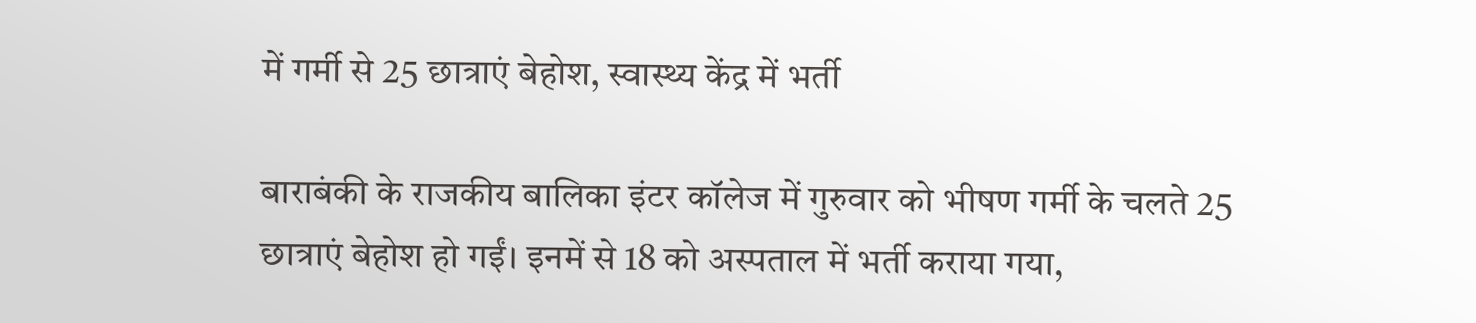में गर्मी से 25 छात्राएं बेहोश, स्वास्थ्य केंद्र में भर्ती

बाराबंकी के राजकीय बालिका इंटर कॉलेज में गुरुवार को भीषण गर्मी के चलते 25 छात्राएं बेहोश हो गईं। इनमें से 18 को अस्पताल में भर्ती कराया गया,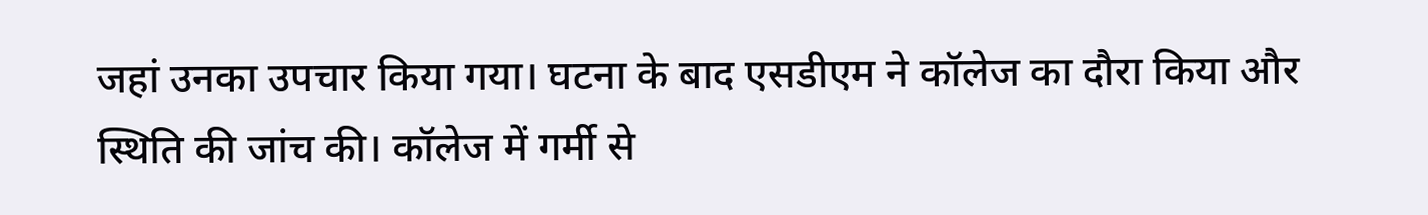जहां उनका उपचार किया गया। घटना के बाद एसडीएम ने कॉलेज का दौरा किया और स्थिति की जांच की। कॉलेज में गर्मी से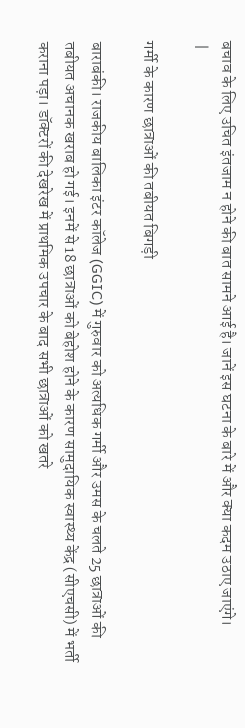बचाव के लिए उचित इंतजाम न होने की बात सामने आई है। जानें इस घटना के बारे में और क्या कदम उठाए जाएंगे।
 |

गर्मी के कारण छात्राओं की तबीयत बिगड़ी

बाराबंकी। राजकीय बालिका इंटर कॉलेज (GGIC) में गुरुवार को अत्यधिक गर्मी और उमस के चलते 25 छात्राओं की तबीयत अचानक खराब हो गई। इनमें से 18 छात्राओं को बेहोश होने के कारण सामुदायिक स्वास्थ्य केंद्र (सीएचसी) में भर्ती कराना पड़ा। डॉक्टरों की देखरेख में प्राथमिक उपचार के बाद सभी छात्राओं को खतरे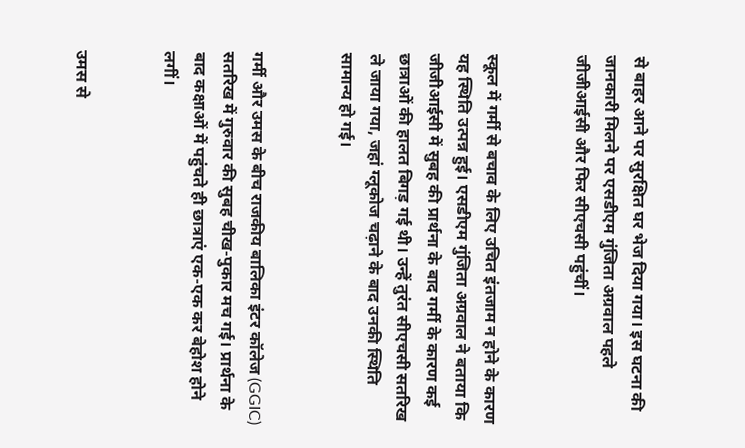से बाहर आने पर सुरक्षित घर भेज दिया गया। इस घटना की जानकारी मिलने पर एसडीएम गुंजिता अग्रवाल पहले जीजीआईसी और फिर सीएचसी पहुंचीं।


स्कूल में गर्मी से बचाव के लिए उचित इंतजाम न होने के कारण यह स्थिति उत्पन्न हुई। एसडीएम गुंजिता अग्रवाल ने बताया कि जीजीआईसी में सुबह की प्रार्थना के बाद गर्मी के कारण कई छात्राओं की हालत बिगड़ गई थी। उन्हें तुरंत सीएचसी सतरिख ले जाया गया, जहां ग्लूकोज चढ़ाने के बाद उनकी स्थिति सामान्य हो गई।


गर्मी और उमस के बीच राजकीय बालिका इंटर कॉलेज (GGIC) सतरिख में गुरुवार की सुबह चीख-पुकार मच गई। प्रार्थना के बाद कक्षाओं में पहुंचते ही छात्राएं एक-एक कर बेहोश होने लगीं।


उमस से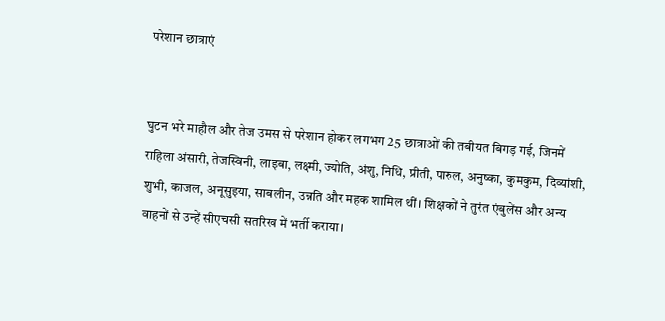परेशान छात्राएं


घुटन भरे माहौल और तेज उमस से परेशान होकर लगभग 25 छात्राओं की तबीयत बिगड़ गई, जिनमें राहिला अंसारी, तेजस्विनी, लाइबा, लक्ष्मी, ज्योति, अंशु, निधि, प्रीती, पारुल, अनुष्का, कुमकुम, दिव्यांशी, शुभी, काजल, अनूसुइया, साबलीन, उन्नति और महक शामिल थीं। शिक्षकों ने तुरंत एंबुलेंस और अन्य वाहनों से उन्हें सीएचसी सतरिख में भर्ती कराया।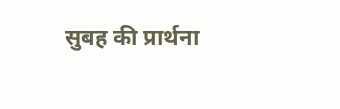सुबह की प्रार्थना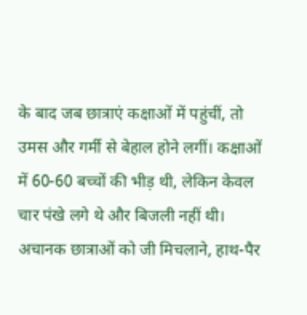के बाद जब छात्राएं कक्षाओं में पहुंचीं, तो उमस और गर्मी से बेहाल होने लगीं। कक्षाओं में 60-60 बच्चों की भीड़ थी, लेकिन केवल चार पंखे लगे थे और बिजली नहीं थी। अचानक छात्राओं को जी मिचलाने, हाथ-पैर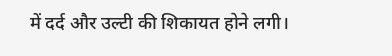में दर्द और उल्टी की शिकायत होने लगी।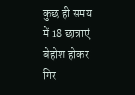कुछ ही समय में 18 छात्राएं बेहोश होकर गिर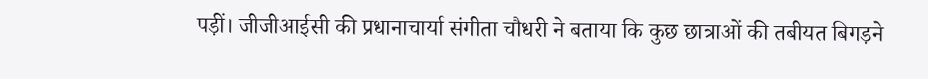पड़ीं। जीजीआईसी की प्रधानाचार्या संगीता चौधरी ने बताया कि कुछ छात्राओं की तबीयत बिगड़ने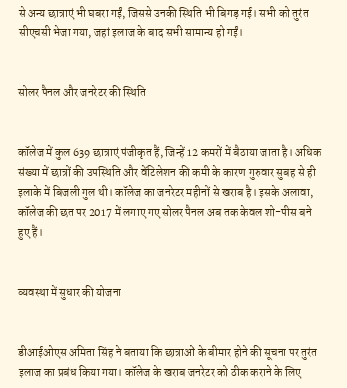से अन्य छात्राएं भी घबरा गईं, जिससे उनकी स्थिति भी बिगड़ गई। सभी को तुरंत सीएचसी भेजा गया, जहां इलाज के बाद सभी सामान्य हो गईं।


सोलर पैनल और जनरेटर की स्थिति


कॉलेज में कुल 639 छात्राएं पंजीकृत हैं, जिन्हें 12 कमरों में बैठाया जाता है। अधिक संख्या में छात्रों की उपस्थिति और वेंटिलेशन की कमी के कारण गुरुवार सुबह से ही इलाके में बिजली गुल थी। कॉलेज का जनरेटर महीनों से खराब है। इसके अलावा, कॉलेज की छत पर 2017 में लगाए गए सोलर पैनल अब तक केवल शो-पीस बने हुए हैं।


व्यवस्था में सुधार की योजना


डीआईओएस अमिता सिंह ने बताया कि छात्राओं के बीमार होने की सूचना पर तुरंत इलाज का प्रबंध किया गया। कॉलेज के खराब जनरेटर को ठीक कराने के लिए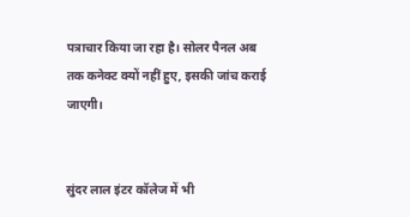पत्राचार किया जा रहा है। सोलर पैनल अब तक कनेक्ट क्यों नहीं हुए, इसकी जांच कराई जाएगी।


सुंदर लाल इंटर कॉलेज में भी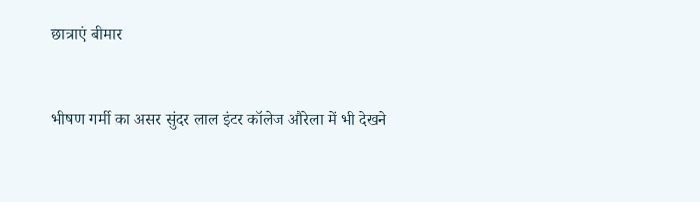छात्राएं बीमार


भीषण गर्मी का असर सुंदर लाल इंटर कॉलेज औरेला में भी देखने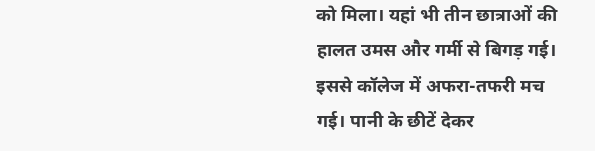को मिला। यहां भी तीन छात्राओं की हालत उमस और गर्मी से बिगड़ गई। इससे कॉलेज में अफरा-तफरी मच गई। पानी के छीटें देकर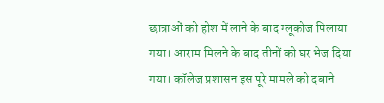छात्राओं को होश में लाने के बाद ग्लूकोज पिलाया गया। आराम मिलने के बाद तीनों को घर भेज दिया गया। कॉलेज प्रशासन इस पूरे मामले को दबाने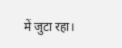में जुटा रहा।